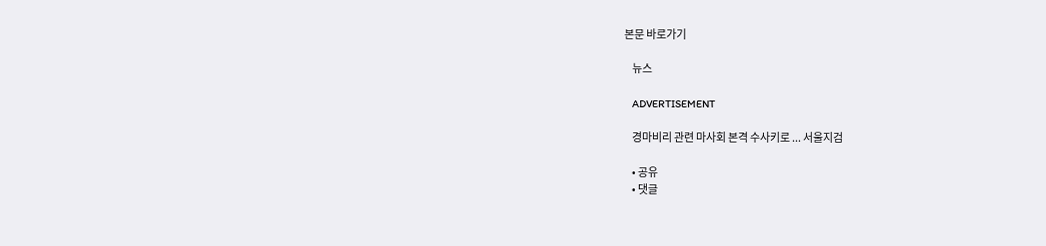본문 바로가기

    뉴스

    ADVERTISEMENT

    경마비리 관련 마사회 본격 수사키로 ... 서울지검

    • 공유
    • 댓글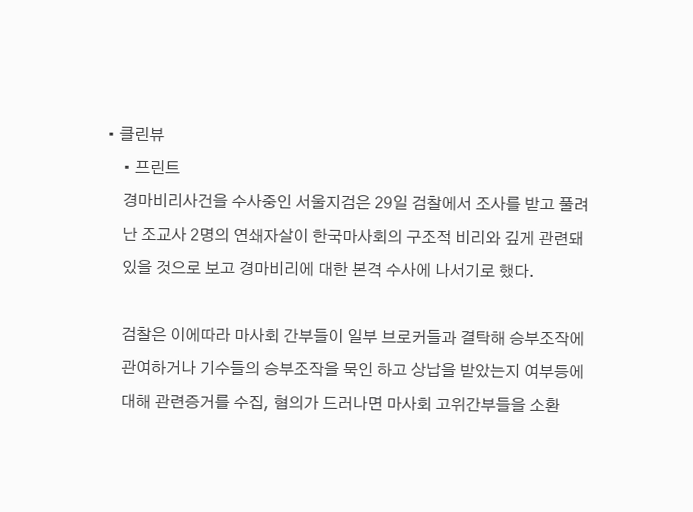• 클린뷰
    • 프린트
    경마비리사건을 수사중인 서울지검은 29일 검찰에서 조사를 받고 풀려
    난 조교사 2명의 연쇄자살이 한국마사회의 구조적 비리와 깊게 관련돼
    있을 것으로 보고 경마비리에 대한 본격 수사에 나서기로 했다.

    검찰은 이에따라 마사회 간부들이 일부 브로커들과 결탁해 승부조작에
    관여하거나 기수들의 승부조작을 묵인 하고 상납을 받았는지 여부등에
    대해 관련증거를 수집, 혐의가 드러나면 마사회 고위간부들을 소환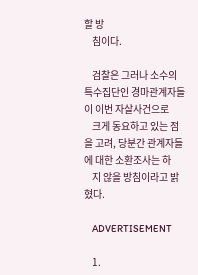할 방
    침이다.

    검찰은 그러나 소수의 특수집단인 경마관계자들이 이번 자살사건으로
    크게 동요하고 있는 점을 고려, 당분간 관계자들에 대한 소환조사는 하
    지 않을 방침이라고 밝혔다.

    ADVERTISEMENT

    1.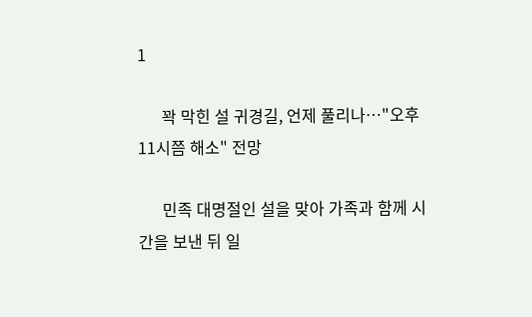1

      꽉 막힌 설 귀경길, 언제 풀리나…"오후 11시쯤 해소" 전망

      민족 대명절인 설을 맞아 가족과 함께 시간을 보낸 뒤 일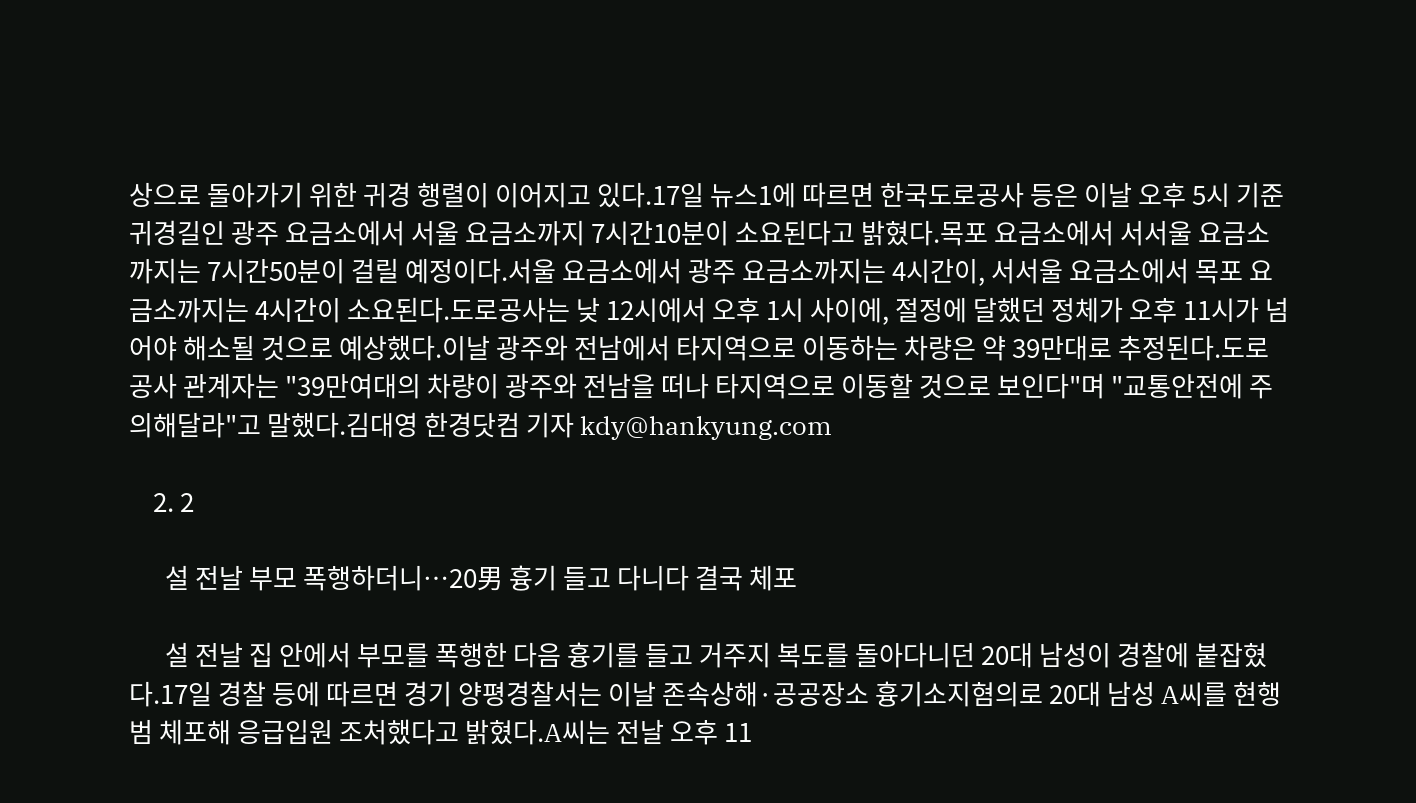상으로 돌아가기 위한 귀경 행렬이 이어지고 있다.17일 뉴스1에 따르면 한국도로공사 등은 이날 오후 5시 기준 귀경길인 광주 요금소에서 서울 요금소까지 7시간10분이 소요된다고 밝혔다.목포 요금소에서 서서울 요금소까지는 7시간50분이 걸릴 예정이다.서울 요금소에서 광주 요금소까지는 4시간이, 서서울 요금소에서 목포 요금소까지는 4시간이 소요된다.도로공사는 낮 12시에서 오후 1시 사이에, 절정에 달했던 정체가 오후 11시가 넘어야 해소될 것으로 예상했다.이날 광주와 전남에서 타지역으로 이동하는 차량은 약 39만대로 추정된다.도로공사 관계자는 "39만여대의 차량이 광주와 전남을 떠나 타지역으로 이동할 것으로 보인다"며 "교통안전에 주의해달라"고 말했다.김대영 한경닷컴 기자 kdy@hankyung.com

    2. 2

      설 전날 부모 폭행하더니…20男 흉기 들고 다니다 결국 체포

      설 전날 집 안에서 부모를 폭행한 다음 흉기를 들고 거주지 복도를 돌아다니던 20대 남성이 경찰에 붙잡혔다.17일 경찰 등에 따르면 경기 양평경찰서는 이날 존속상해·공공장소 흉기소지혐의로 20대 남성 A씨를 현행범 체포해 응급입원 조처했다고 밝혔다.A씨는 전날 오후 11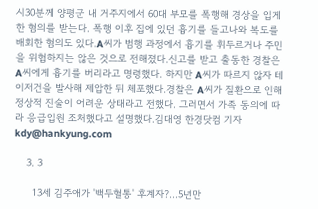시30분께 양평군 내 거주지에서 60대 부모를 폭행해 경상을 입게 한 혐의를 받는다. 폭행 이후 집에 있던 흉기를 들고나와 복도를 배회한 혐의도 있다.A씨가 범행 과정에서 흉기를 휘두르거나 주민을 위협하지는 않은 것으로 전해졌다.신고를 받고 출동한 경찰은 A씨에게 흉기를 버리라고 명령했다. 하지만 A씨가 따르지 않자 테이저건을 발사해 제압한 뒤 체포했다.경찰은 A씨가 질환으로 인해 정상적 진술이 어려운 상태라고 전했다. 그러면서 가족 동의에 따라 응급입원 조처했다고 설명했다.김대영 한경닷컴 기자 kdy@hankyung.com

    3. 3

      13세 김주애가 '백두혈통' 후계자?…5년만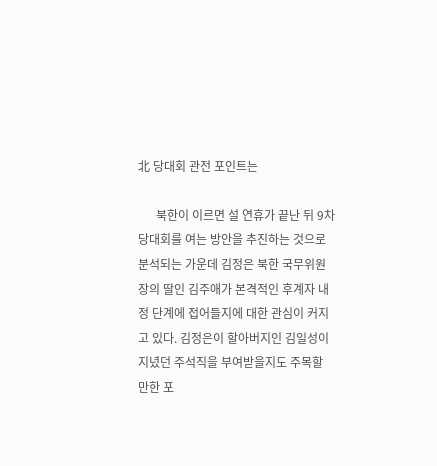北 당대회 관전 포인트는

      북한이 이르면 설 연휴가 끝난 뒤 9차 당대회를 여는 방안을 추진하는 것으로 분석되는 가운데 김정은 북한 국무위원장의 딸인 김주애가 본격적인 후계자 내정 단계에 접어들지에 대한 관심이 커지고 있다. 김정은이 할아버지인 김일성이 지녔던 주석직을 부여받을지도 주목할 만한 포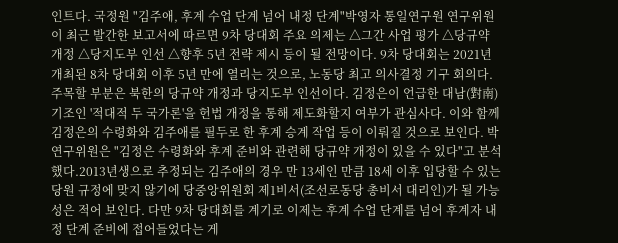인트다. 국정원 "김주애, 후계 수업 단계 넘어 내정 단계"박영자 통일연구원 연구위원이 최근 발간한 보고서에 따르면 9차 당대회 주요 의제는 △그간 사업 평가 △당규약 개정 △당지도부 인선 △향후 5년 전략 제시 등이 될 전망이다. 9차 당대회는 2021년 개최된 8차 당대회 이후 5년 만에 열리는 것으로, 노동당 최고 의사결정 기구 회의다.주목할 부분은 북한의 당규약 개정과 당지도부 인선이다. 김정은이 언급한 대남(對南) 기조인 '적대적 두 국가론'을 헌법 개정을 통해 제도화할지 여부가 관심사다. 이와 함께 김정은의 수령화와 김주애를 필두로 한 후계 승계 작업 등이 이뤄질 것으로 보인다. 박 연구위원은 "김정은 수령화와 후계 준비와 관련해 당규약 개정이 있을 수 있다"고 분석했다.2013년생으로 추정되는 김주애의 경우 만 13세인 만큼 18세 이후 입당할 수 있는 당원 규정에 맞지 않기에 당중앙위원회 제1비서(조선로동당 총비서 대리인)가 될 가능성은 적어 보인다. 다만 9차 당대회를 계기로 이제는 후계 수업 단계를 넘어 후계자 내정 단계 준비에 접어들었다는 게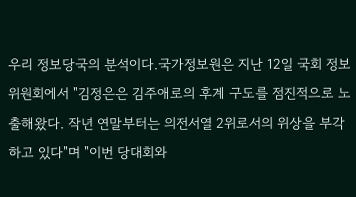우리 정보당국의 분석이다.국가정보원은 지난 12일 국회 정보위원회에서 "김정은은 김주애로의 후계 구도를 점진적으로 노출해왔다. 작년 연말부터는 의전서열 2위로서의 위상을 부각하고 있다"며 "이번 당대회와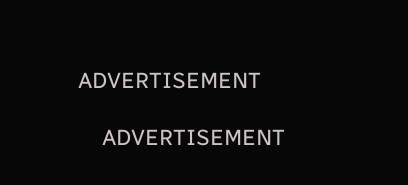ADVERTISEMENT

    ADVERTISEMENT